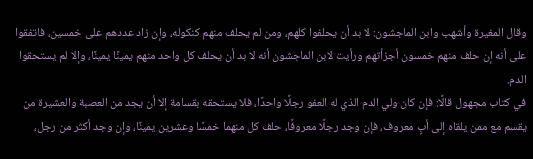وقال المغيرة وأشهب وابن الماجشون: لا بد أن يحلفوا كلهم، ومن لم يحلف منهم كنكوله، وإن زاد عددهم على خمسين، فاتفقوا على أنه إن حلف منهم خمسون أجزأتهم ورأيت لابن الماجشون أنه لا بد أن يحلف كل واحد منهم يمينًا يمينًا، وإلا لم يستحقوا الدم.
في كتاب مجهول قالًا: فإن كان ولي الدم الذي له العفو رجلًا واحدًا، فلا يستحقه بقسامة إلا أن يجد من العصبة والعشيرة من يقسم مع ممن يلقاه إلى أبٍ معروف، فإن وجد رجلًا معروفًا، حلف كل منهما خمسًا وعشرين يمينًا، وإن وجد أكثر من رجل،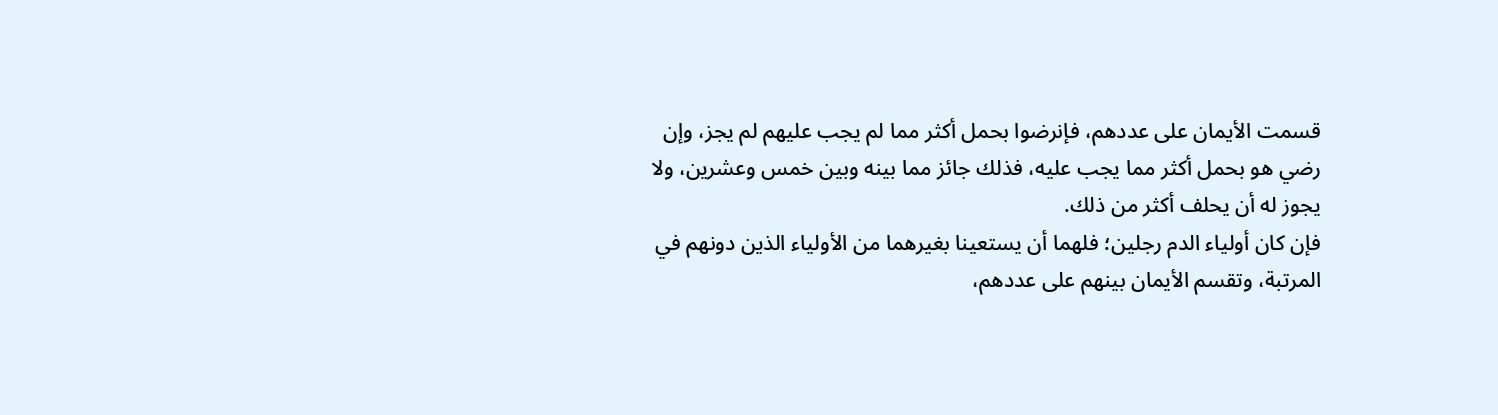قسمت الأيمان على عددهم، فإنرضوا بحمل أكثر مما لم يجب عليهم لم يجز، وإن رضي هو بحمل أكثر مما يجب عليه، فذلك جائز مما بينه وبين خمس وعشرين، ولا يجوز له أن يحلف أكثر من ذلك.
فإن كان أولياء الدم رجلين؛ فلهما أن يستعينا بغيرهما من الأولياء الذين دونهم في المرتبة، وتقسم الأيمان بينهم على عددهم،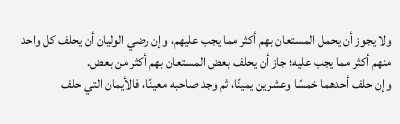ولا يجوز أن يحمل المستعان بهم أكثر مما يجب عليهم، وإن رضي الوليان أن يحلف كل واحد منهم أكثر مما يجب عليه؛ جاز أن يحلف بعض المستعان بهم أكثر من بعض.
وإن حلف أحدهما خمسًا وعشرين يمينًا، ثم وجد صاحبه معينًا، فالأيمان التي حلف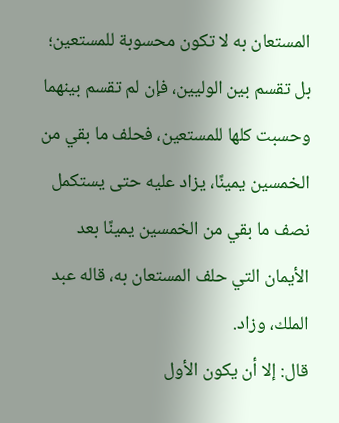المستعان به لا تكون محسوبة للمستعين؛ بل تقسم بين الوليين، فإن لم تقسم بينهما وحسبت كلها للمستعين، فحلف ما بقي من الخمسين يمينًا، يزاد عليه حتى يستكمل نصف ما بقي من الخمسين يمينًا بعد الأيمان التي حلف المستعان به، قاله عبد الملك، وزاد.
قال: إلا أن يكون الأول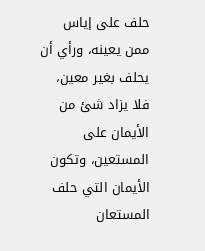حلف على إياس ممن يعينه، ورأي أن يحلف بغير معين، فلا يزاد شئ من الأيمان على المستعين، وتكون الأيمان التي حلف المستعان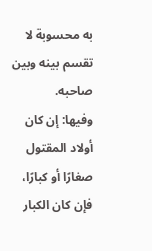به محسوبة لا تقسم بينه وبين صاحبه.
وفيها: إن كان أولاد المقتول صغارًا أو كبارًا، فإن كان الكبار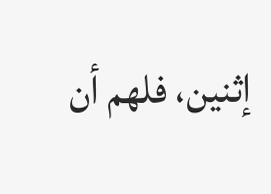إثنين، فلهم أن